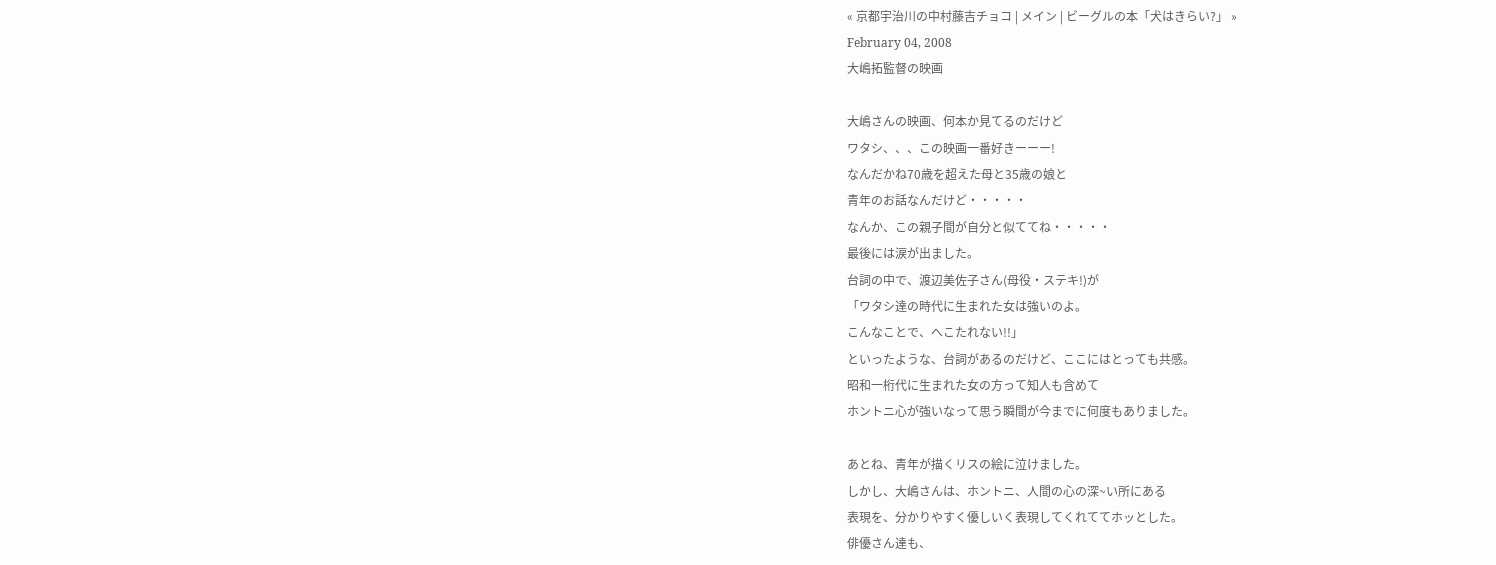« 京都宇治川の中村藤吉チョコ | メイン | ビーグルの本「犬はきらい?」 »
February 04, 2008
大嶋拓監督の映画

大嶋さんの映画、何本か見てるのだけど
ワタシ、、、この映画一番好きーーー!
なんだかね70歳を超えた母と35歳の娘と
青年のお話なんだけど・・・・・
なんか、この親子間が自分と似ててね・・・・・
最後には涙が出ました。
台詞の中で、渡辺美佐子さん(母役・ステキ!)が
「ワタシ達の時代に生まれた女は強いのよ。
こんなことで、へこたれない!!」
といったような、台詞があるのだけど、ここにはとっても共感。
昭和一桁代に生まれた女の方って知人も含めて
ホントニ心が強いなって思う瞬間が今までに何度もありました。

あとね、青年が描くリスの絵に泣けました。
しかし、大嶋さんは、ホントニ、人間の心の深~い所にある
表現を、分かりやすく優しいく表現してくれててホッとした。
俳優さん達も、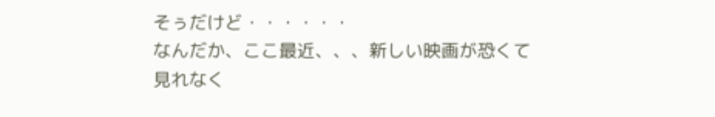そぅだけど・・・・・・
なんだか、ここ最近、、、新しい映画が恐くて
見れなく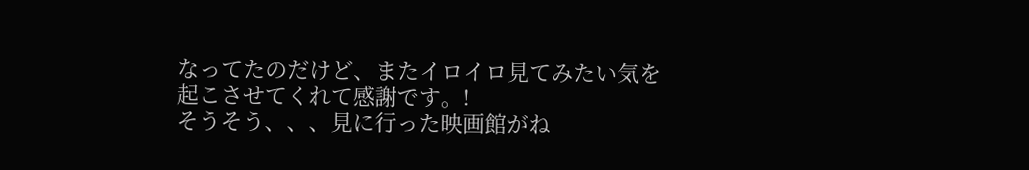なってたのだけど、またイロイロ見てみたい気を
起こさせてくれて感謝です。!
そうそう、、、見に行った映画館がね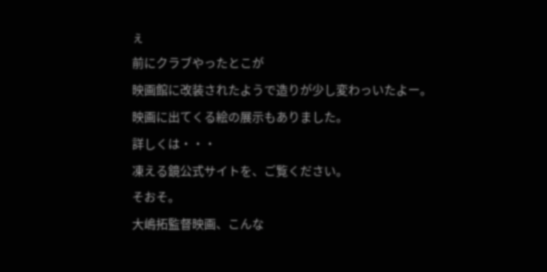ぇ
前にクラブやったとこが
映画館に改装されたようで造りが少し変わっいたよー。
映画に出てくる絵の展示もありました。
詳しくは・・・
凍える鏡公式サイトを、ご覧ください。
そおそ。
大嶋拓監督映画、こんな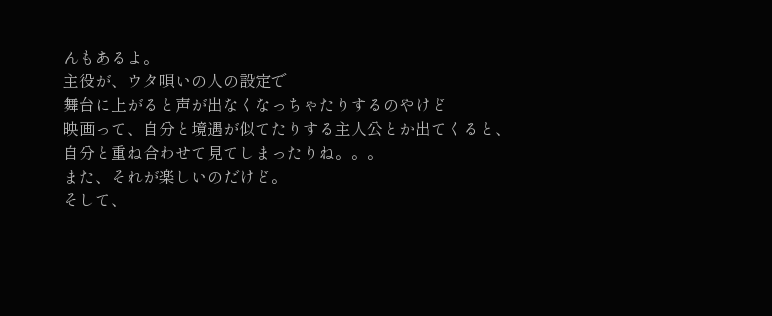んもあるよ。
主役が、ウタ唄いの人の設定で
舞台に上がると声が出なくなっちゃたりするのやけど
映画って、自分と境遇が似てたりする主人公とか出てくると、
自分と重ね合わせて見てしまったりね。。。
また、それが楽しいのだけど。
そして、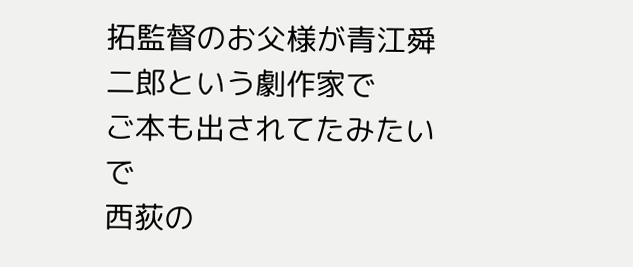拓監督のお父様が青江舜二郎という劇作家で
ご本も出されてたみたいで
西荻の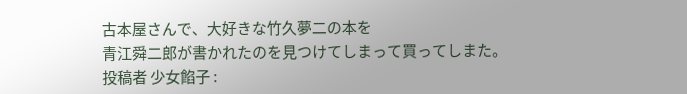古本屋さんで、大好きな竹久夢二の本を
青江舜二郎が書かれたのを見つけてしまって買ってしまた。
投稿者 少女餡子 :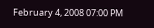February 4, 2008 07:00 PM